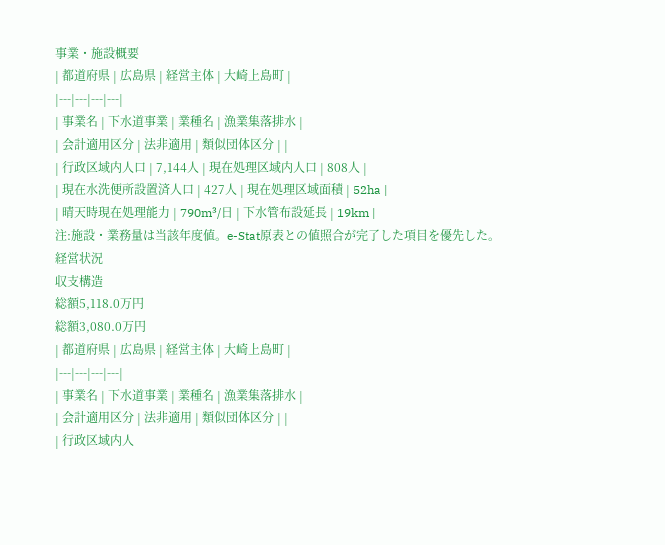事業・施設概要
| 都道府県 | 広島県 | 経営主体 | 大崎上島町 |
|---|---|---|---|
| 事業名 | 下水道事業 | 業種名 | 漁業集落排水 |
| 会計適用区分 | 法非適用 | 類似団体区分 | |
| 行政区域内人口 | 7,144人 | 現在処理区域内人口 | 808人 |
| 現在水洗便所設置済人口 | 427人 | 現在処理区域面積 | 52ha |
| 晴天時現在処理能力 | 790m³/日 | 下水管布設延長 | 19km |
注:施設・業務量は当該年度値。e-Stat原表との値照合が完了した項目を優先した。
経営状況
収支構造
総額5,118.0万円
総額3,080.0万円
| 都道府県 | 広島県 | 経営主体 | 大崎上島町 |
|---|---|---|---|
| 事業名 | 下水道事業 | 業種名 | 漁業集落排水 |
| 会計適用区分 | 法非適用 | 類似団体区分 | |
| 行政区域内人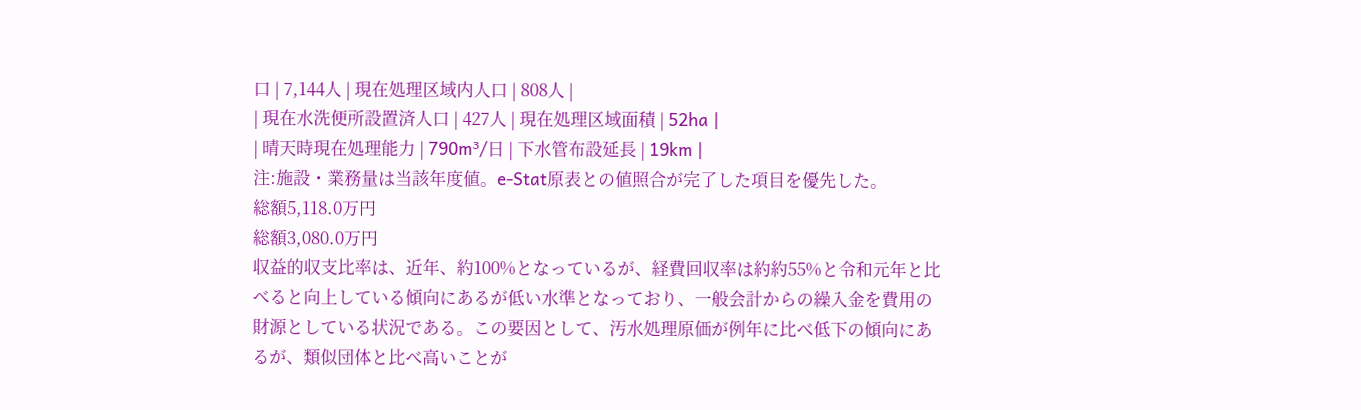口 | 7,144人 | 現在処理区域内人口 | 808人 |
| 現在水洗便所設置済人口 | 427人 | 現在処理区域面積 | 52ha |
| 晴天時現在処理能力 | 790m³/日 | 下水管布設延長 | 19km |
注:施設・業務量は当該年度値。e-Stat原表との値照合が完了した項目を優先した。
総額5,118.0万円
総額3,080.0万円
収益的収支比率は、近年、約100%となっているが、経費回収率は約約55%と令和元年と比べると向上している傾向にあるが低い水準となっており、一般会計からの繰入金を費用の財源としている状況である。この要因として、汚水処理原価が例年に比べ低下の傾向にあるが、類似団体と比べ高いことが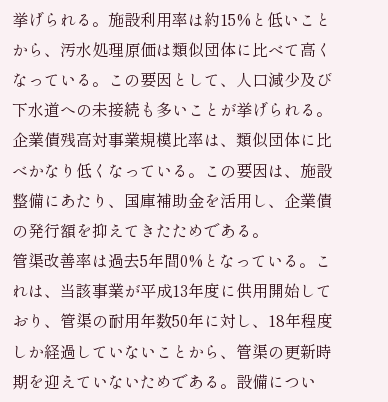挙げられる。施設利用率は約15%と低いことから、汚水処理原価は類似団体に比べて高くなっている。この要因として、人口減少及び下水道への未接続も多いことが挙げられる。企業債残高対事業規模比率は、類似団体に比べかなり低くなっている。この要因は、施設整備にあたり、国庫補助金を活用し、企業債の発行額を抑えてきたためである。
管渠改善率は過去5年間0%となっている。これは、当該事業が平成13年度に供用開始しており、管渠の耐用年数50年に対し、18年程度しか経過していないことから、管渠の更新時期を迎えていないためである。設備につい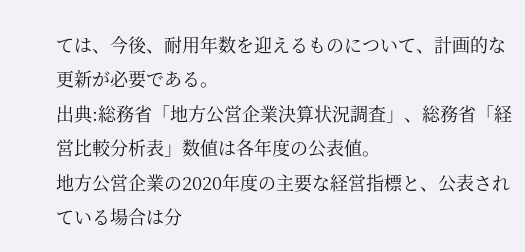ては、今後、耐用年数を迎えるものについて、計画的な更新が必要である。
出典:総務省「地方公営企業決算状況調査」、総務省「経営比較分析表」数値は各年度の公表値。
地方公営企業の2020年度の主要な経営指標と、公表されている場合は分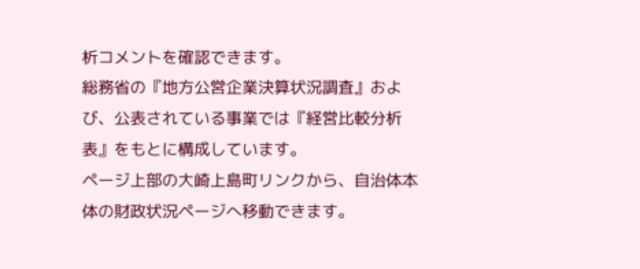析コメントを確認できます。
総務省の『地方公営企業決算状況調査』および、公表されている事業では『経営比較分析表』をもとに構成しています。
ページ上部の大崎上島町リンクから、自治体本体の財政状況ページへ移動できます。